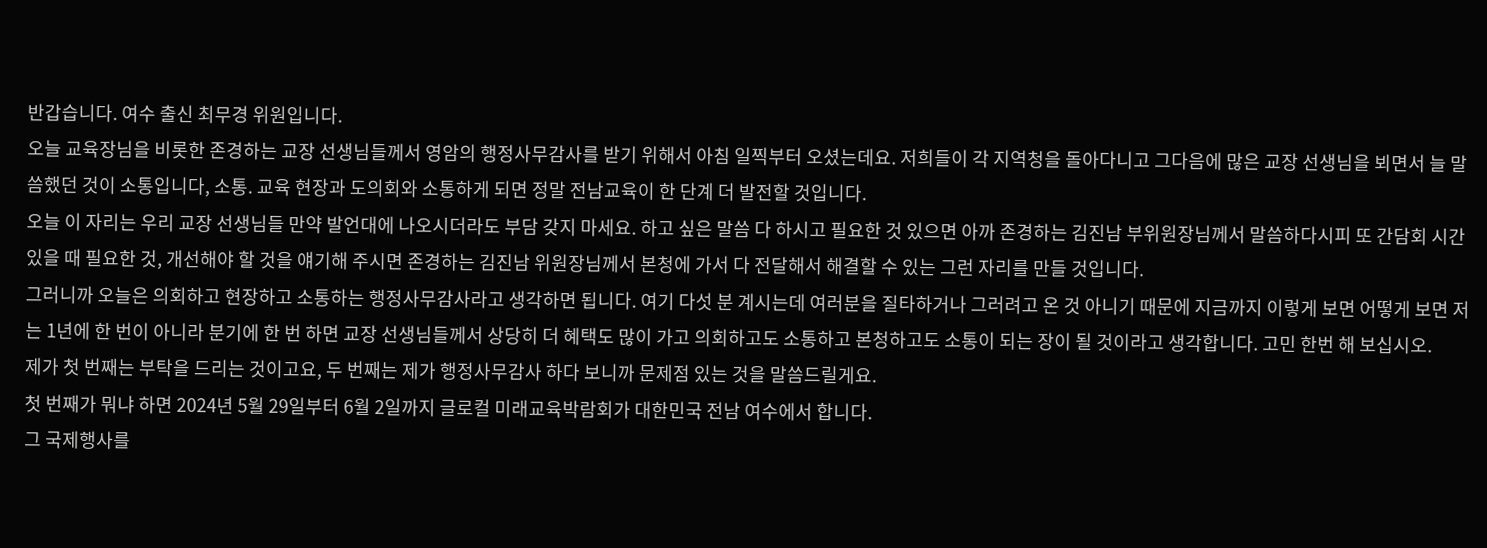반갑습니다. 여수 출신 최무경 위원입니다.
오늘 교육장님을 비롯한 존경하는 교장 선생님들께서 영암의 행정사무감사를 받기 위해서 아침 일찍부터 오셨는데요. 저희들이 각 지역청을 돌아다니고 그다음에 많은 교장 선생님을 뵈면서 늘 말씀했던 것이 소통입니다, 소통. 교육 현장과 도의회와 소통하게 되면 정말 전남교육이 한 단계 더 발전할 것입니다.
오늘 이 자리는 우리 교장 선생님들 만약 발언대에 나오시더라도 부담 갖지 마세요. 하고 싶은 말씀 다 하시고 필요한 것 있으면 아까 존경하는 김진남 부위원장님께서 말씀하다시피 또 간담회 시간 있을 때 필요한 것, 개선해야 할 것을 얘기해 주시면 존경하는 김진남 위원장님께서 본청에 가서 다 전달해서 해결할 수 있는 그런 자리를 만들 것입니다.
그러니까 오늘은 의회하고 현장하고 소통하는 행정사무감사라고 생각하면 됩니다. 여기 다섯 분 계시는데 여러분을 질타하거나 그러려고 온 것 아니기 때문에 지금까지 이렇게 보면 어떻게 보면 저는 1년에 한 번이 아니라 분기에 한 번 하면 교장 선생님들께서 상당히 더 혜택도 많이 가고 의회하고도 소통하고 본청하고도 소통이 되는 장이 될 것이라고 생각합니다. 고민 한번 해 보십시오.
제가 첫 번째는 부탁을 드리는 것이고요, 두 번째는 제가 행정사무감사 하다 보니까 문제점 있는 것을 말씀드릴게요.
첫 번째가 뭐냐 하면 2024년 5월 29일부터 6월 2일까지 글로컬 미래교육박람회가 대한민국 전남 여수에서 합니다.
그 국제행사를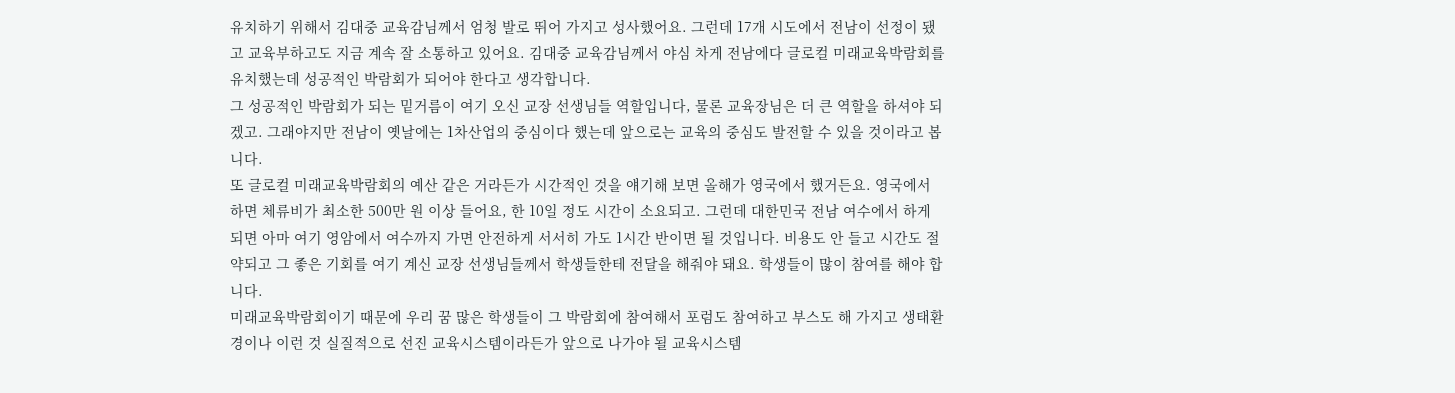유치하기 위해서 김대중 교육감님께서 엄청 발로 뛰어 가지고 성사했어요. 그런데 17개 시도에서 전남이 선정이 됐고 교육부하고도 지금 계속 잘 소통하고 있어요. 김대중 교육감님께서 야심 차게 전남에다 글로컬 미래교육박람회를 유치했는데 성공적인 박람회가 되어야 한다고 생각합니다.
그 성공적인 박람회가 되는 밑거름이 여기 오신 교장 선생님들 역할입니다, 물론 교육장님은 더 큰 역할을 하셔야 되겠고. 그래야지만 전남이 옛날에는 1차산업의 중심이다 했는데 앞으로는 교육의 중심도 발전할 수 있을 것이라고 봅니다.
또 글로컬 미래교육박람회의 예산 같은 거라든가 시간적인 것을 얘기해 보면 올해가 영국에서 했거든요. 영국에서 하면 체류비가 최소한 500만 원 이상 들어요, 한 10일 정도 시간이 소요되고. 그런데 대한민국 전남 여수에서 하게 되면 아마 여기 영암에서 여수까지 가면 안전하게 서서히 가도 1시간 반이면 될 것입니다. 비용도 안 들고 시간도 절약되고 그 좋은 기회를 여기 계신 교장 선생님들께서 학생들한테 전달을 해줘야 돼요. 학생들이 많이 참여를 해야 합니다.
미래교육박람회이기 때문에 우리 꿈 많은 학생들이 그 박람회에 참여해서 포럼도 참여하고 부스도 해 가지고 생태환경이나 이런 것 실질적으로 선진 교육시스템이라든가 앞으로 나가야 될 교육시스템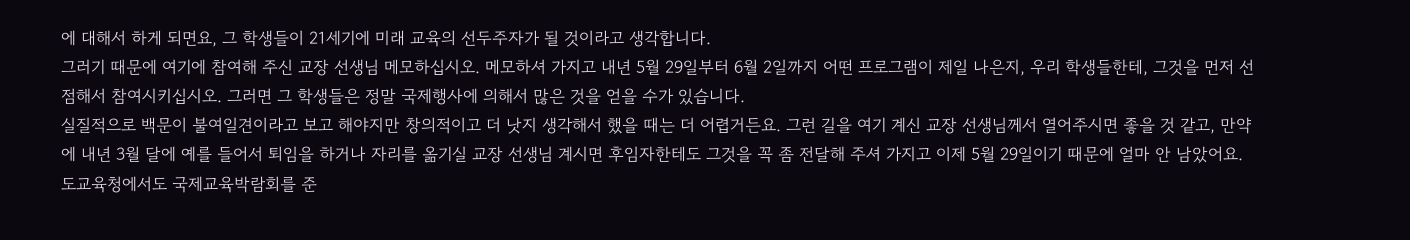에 대해서 하게 되면요, 그 학생들이 21세기에 미래 교육의 선두주자가 될 것이라고 생각합니다.
그러기 때문에 여기에 참여해 주신 교장 선생님 메모하십시오. 메모하셔 가지고 내년 5월 29일부터 6월 2일까지 어떤 프로그램이 제일 나은지, 우리 학생들한테, 그것을 먼저 선점해서 참여시키십시오. 그러면 그 학생들은 정말 국제행사에 의해서 많은 것을 얻을 수가 있습니다.
실질적으로 백문이 불여일견이라고 보고 해야지만 창의적이고 더 낫지 생각해서 했을 때는 더 어렵거든요. 그런 길을 여기 계신 교장 선생님께서 열어주시면 좋을 것 같고, 만약에 내년 3월 달에 예를 들어서 퇴임을 하거나 자리를 옮기실 교장 선생님 계시면 후임자한테도 그것을 꼭 좀 전달해 주셔 가지고 이제 5월 29일이기 때문에 얼마 안 남았어요.
도교육청에서도 국제교육박람회를 준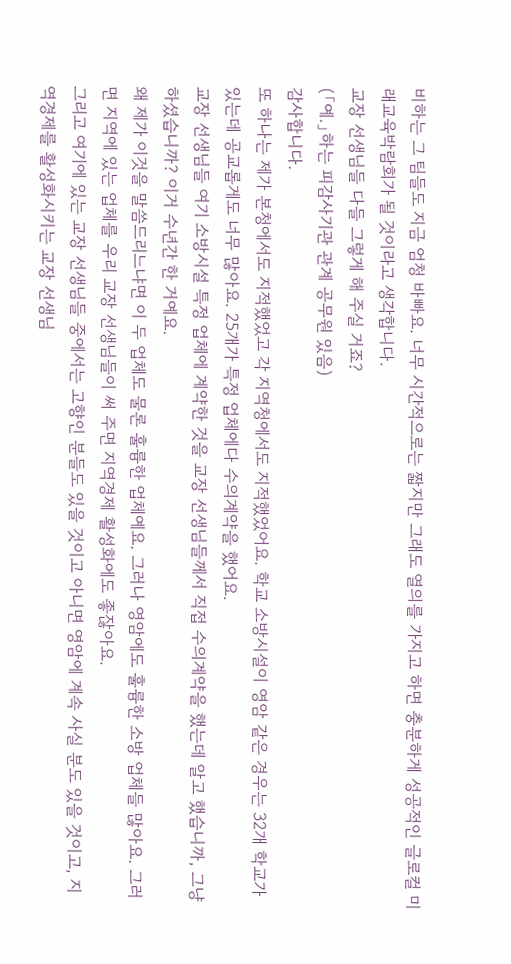비하는 그 팀들도 지금 엄청 바빠요. 너무 시간적으로는 짧지만 그래도 열의를 가지고 하면 충분하게 성공적인 글로컬 미래교육박람회가 될 것이라고 생각합니다.
교장 선생님들 다들 그렇게 해 주실 거죠?
(「예.」하는 피감사기관 관계 공무원 있음)
감사합니다.
또 하나는 제가 본청에서도 지적했었고 각 지역청에서도 지적했었어요. 학교 소방시설이 영암 같은 경우는 32개 학교가 있는데 공교롭게도 너무 많아요. 25개가 특정 업체에다 수의계약을 했어요.
교장 선생님들 여기 소방시설 특정 업체에 계약한 것을 교장 선생님들께서 직접 수의계약을 했는데 알고 했습니까, 그냥 하셨습니까? 이거 수년간 한 거예요.
왜 제가 이것을 말씀드리느냐면 이 두 업체도 물론 훌륭한 업체예요. 그러나 영암에도 훌륭한 소방 업체들 많아요. 그러면 지역에 있는 업체를 우리 교장 선생님들이 써 주면 지역경제 활성화에도 좋잖아요.
그리고 여기에 있는 교장 선생님들 중에서는 고향인 분들도 있을 것이고 아니면 영암에 계속 사실 분도 있을 것이고, 지역경제를 활성화시키는 교장 선생님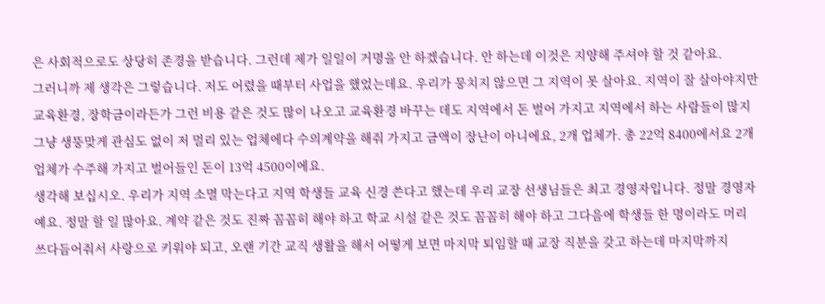은 사회적으로도 상당히 존경을 받습니다. 그런데 제가 일일이 거명을 안 하겠습니다. 안 하는데 이것은 지양해 주셔야 할 것 같아요.
그러니까 제 생각은 그렇습니다. 저도 어렸을 때부터 사업을 했었는데요. 우리가 뭉치지 않으면 그 지역이 못 살아요. 지역이 잘 살아야지만 교육환경, 장학금이라든가 그런 비용 같은 것도 많이 나오고 교육환경 바꾸는 데도 지역에서 돈 벌어 가지고 지역에서 하는 사람들이 많지 그냥 생뚱맞게 관심도 없이 저 멀리 있는 업체에다 수의계약을 해줘 가지고 금액이 장난이 아니에요, 2개 업체가. 총 22억 8400에서요 2개 업체가 수주해 가지고 벌어들인 돈이 13억 4500이에요.
생각해 보십시오. 우리가 지역 소멸 막는다고 지역 학생들 교육 신경 쓴다고 했는데 우리 교장 선생님들은 최고 경영자입니다. 정말 경영자예요. 정말 할 일 많아요. 계약 같은 것도 진짜 꼼꼼히 해야 하고 학교 시설 같은 것도 꼼꼼히 해야 하고 그다음에 학생들 한 명이라도 머리 쓰다듬어줘서 사랑으로 키워야 되고, 오랜 기간 교직 생활을 해서 어떻게 보면 마지막 퇴임할 때 교장 직분을 갖고 하는데 마지막까지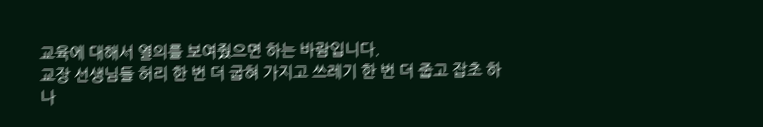교육에 대해서 열의를 보여줬으면 하는 바람입니다.
교장 선생님들 허리 한 번 더 굽혀 가지고 쓰레기 한 번 더 줍고 잡초 하나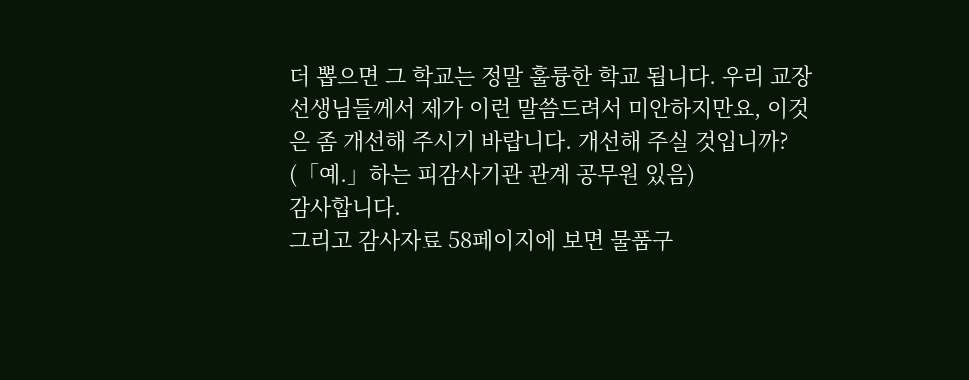더 뽑으면 그 학교는 정말 훌륭한 학교 됩니다. 우리 교장 선생님들께서 제가 이런 말씀드려서 미안하지만요, 이것은 좀 개선해 주시기 바랍니다. 개선해 주실 것입니까?
(「예.」하는 피감사기관 관계 공무원 있음)
감사합니다.
그리고 감사자료 58페이지에 보면 물품구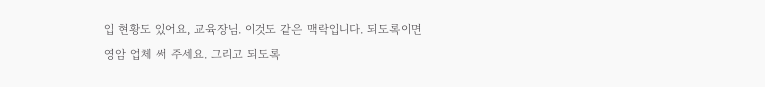입 현황도 있어요, 교육장님. 이것도 같은 맥락입니다. 되도록이면 영암 업체 써 주세요. 그리고 되도록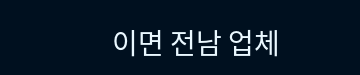이면 전남 업체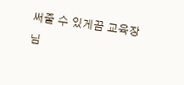써줄 수 있게끔 교육장님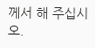께서 해 주십시오.